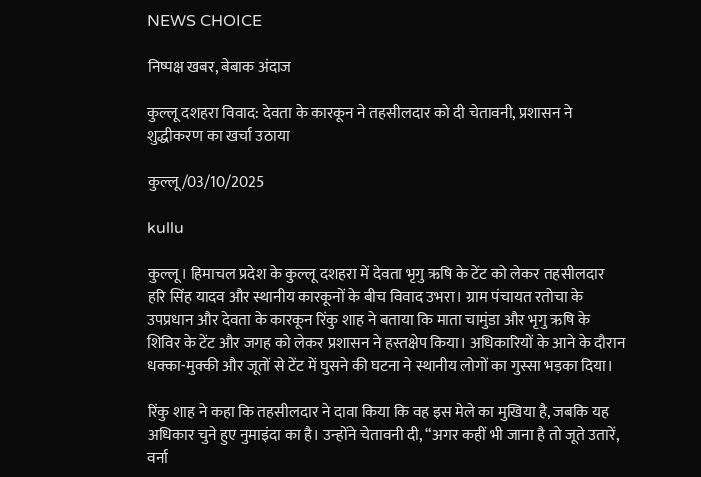NEWS CHOICE

निष्पक्ष खबर, बेबाक अंदाज

कुल्लू दशहरा विवाद: देवता के कारकून ने तहसीलदार को दी चेतावनी, प्रशासन ने शुद्धीकरण का खर्चा उठाया

कुल्लू/03/10/2025

kullu

कुल्लू। हिमाचल प्रदेश के कुल्लू दशहरा में देवता भृगु ऋषि के टेंट को लेकर तहसीलदार हरि सिंह यादव और स्थानीय कारकूनों के बीच विवाद उभरा। ग्राम पंचायत रतोचा के उपप्रधान और देवता के कारकून रिंकु शाह ने बताया कि माता चामुंडा और भृगु ऋषि के शिविर के टेंट और जगह को लेकर प्रशासन ने हस्तक्षेप किया। अधिकारियों के आने के दौरान धक्का-मुक्की और जूतों से टेंट में घुसने की घटना ने स्थानीय लोगों का गुस्सा भड़का दिया।

रिंकु शाह ने कहा कि तहसीलदार ने दावा किया कि वह इस मेले का मुखिया है, जबकि यह अधिकार चुने हुए नुमाइंदा का है। उन्होंने चेतावनी दी, “अगर कहीं भी जाना है तो जूते उतारें, वर्ना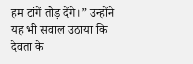हम टांगें तोड़ देंगे।” उन्होंने यह भी सवाल उठाया कि देवता के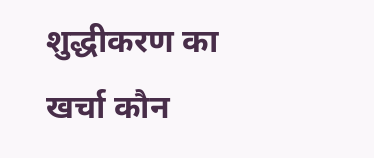शुद्धीकरण का खर्चा कौन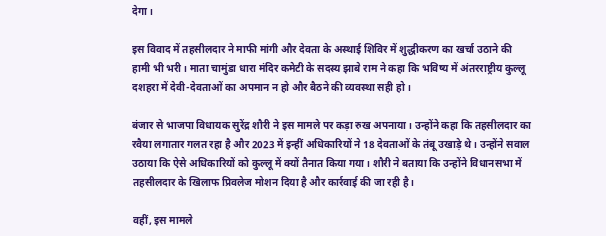देगा।

इस विवाद में तहसीलदार ने माफी मांगी और देवता के अस्थाई शिविर में शुद्धीकरण का खर्चा उठाने की हामी भी भरी। माता चामुंडा धारा मंदिर कमेटी के सदस्य झाबे राम ने कहा कि भविष्य में अंतरराष्ट्रीय कुल्लू दशहरा में देवी-देवताओं का अपमान न हो और बैठने की व्यवस्था सही हो।

बंजार से भाजपा विधायक सुरेंद्र शौरी ने इस मामले पर कड़ा रुख अपनाया। उन्होंने कहा कि तहसीलदार का रवैया लगातार गलत रहा है और 2023 में इन्हीं अधिकारियों ने 18 देवताओं के तंबू उखाड़े थे। उन्होंने सवाल उठाया कि ऐसे अधिकारियों को कुल्लू में क्यों तैनात किया गया। शौरी ने बताया कि उन्होंने विधानसभा में तहसीलदार के खिलाफ प्रिवलेज मोशन दिया है और कार्रवाई की जा रही है।

वहीं, इस मामले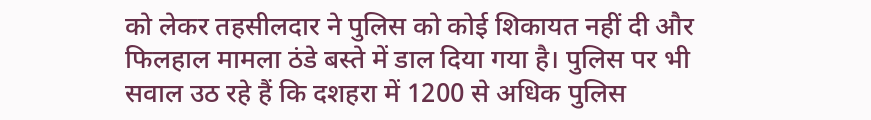को लेकर तहसीलदार ने पुलिस को कोई शिकायत नहीं दी और फिलहाल मामला ठंडे बस्ते में डाल दिया गया है। पुलिस पर भी सवाल उठ रहे हैं कि दशहरा में 1200 से अधिक पुलिस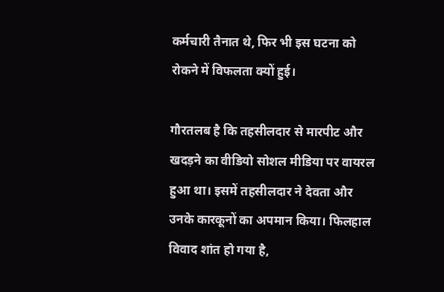कर्मचारी तैनात थे, फिर भी इस घटना को रोकने में विफलता क्यों हुई।

गौरतलब है कि तहसीलदार से मारपीट और खदड़ने का वीडियो सोशल मीडिया पर वायरल हुआ था। इसमें तहसीलदार ने देवता और उनके कारकूनों का अपमान किया। फिलहाल विवाद शांत हो गया है,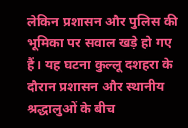लेकिन प्रशासन और पुलिस की भूमिका पर सवाल खड़े हो गए हैं। यह घटना कुल्लू दशहरा के दौरान प्रशासन और स्थानीय श्रद्धालुओं के बीच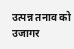उत्पन्न तनाव को उजागर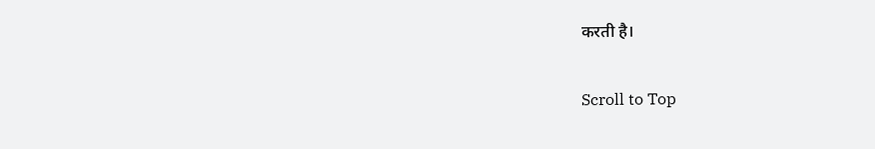करती है।

Scroll to Top